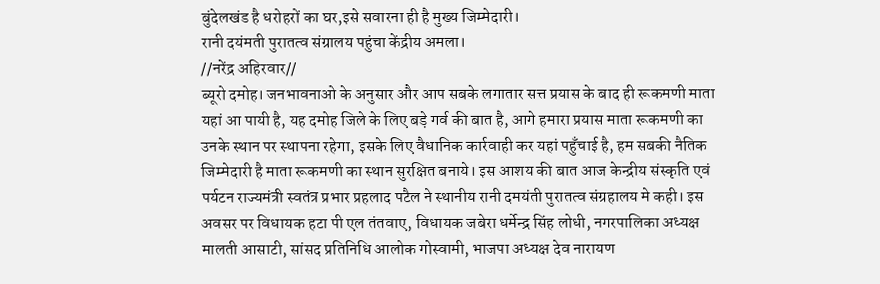बुंदेलखंड है धरोहरों का घर,इसे सवारना ही है मुख्य जिम्मेदारी।
रानी दयंमती पुरातत्व संग्रालय पहुंचा केंद्रीय अमला।
//नरेंद्र अहिरवार//
ब्यूरो दमोह। जनभावनाओ के अनुसार और आप सबके लगातार सत्त प्रयास के बाद ही रूकमणी माता यहां आ पायी है, यह दमोह जिले के लिए बड़े गर्व की बात है, आगे हमारा प्रयास माता रूकमणी का उनके स्थान पर स्थापना रहेगा, इसके लिए वैधानिक कार्रवाही कर यहां पहुँचाई है, हम सबकी नैतिक जिम्मेदारी है माता रूकमणी का स्थान सुरक्षित बनाये। इस आशय की बात आज केन्द्रीय संस्कृति एवं पर्यटन राज्यमंत्री स्वतंत्र प्रभार प्रहलाद पटैल ने स्थानीय रानी दमयंती पुरातत्व संग्रहालय मे कही। इस अवसर पर विधायक हटा पी एल तंतवाए, विधायक जबेरा धर्मेन्द्र सिंह लोधी, नगरपालिका अध्यक्ष मालती आसाटी, सांसद प्रतिनिधि आलोक गोस्वामी, भाजपा अध्यक्ष देव नारायण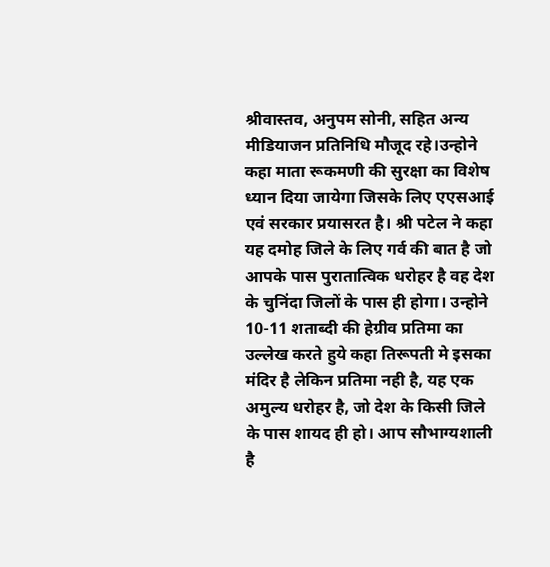श्रीवास्तव, अनुपम सोनी, सहित अन्य मीडियाजन प्रतिनिधि मौजूद रहे।उन्होने कहा माता रूकमणी की सुरक्षा का विशेष ध्यान दिया जायेगा जिसके लिए एएसआई एवं सरकार प्रयासरत है। श्री पटेल ने कहा यह दमोह जिले के लिए गर्व की बात है जो आपके पास पुरातात्विक धरोहर है वह देश के चुनिंदा जिलों के पास ही होगा। उन्होने 10-11 शताब्दी की हेग्रीव प्रतिमा का उल्लेख करते हुये कहा तिरूपती मे इसका मंदिर है लेकिन प्रतिमा नही है, यह एक अमुल्य धरोहर है, जो देश के किसी जिले के पास शायद ही हो। आप सौभाग्यशाली है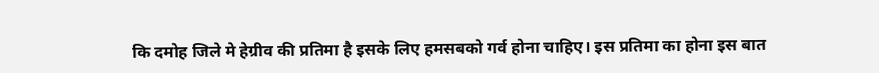कि दमोह जिले मे हेग्रीव की प्रतिमा है इसके लिए हमसबको गर्व होना चाहिए। इस प्रतिमा का होना इस बात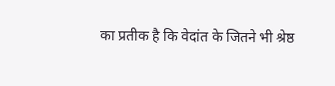का प्रतीक है कि वेदांत के जितने भी श्रेष्ठ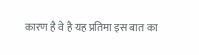कारण है वे है यह प्रतिमा इस बात का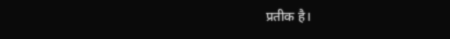प्रतीक है।